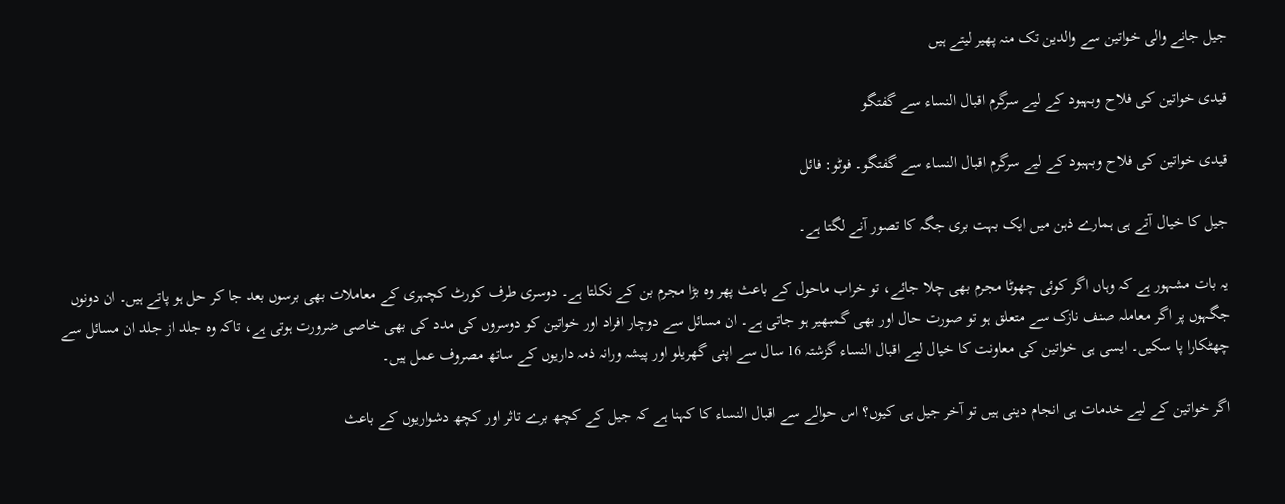جیل جانے والی خواتین سے والدین تک منہ پھیر لیتے ہیں

قیدی خواتین کی فلاح وبہبود کے لیے سرگرم اقبال النساء سے گفتگو

قیدی خواتین کی فلاح وبہبود کے لیے سرگرم اقبال النساء سے گفتگو۔ فوٹو: فائل

جیل کا خیال آتے ہی ہمارے ذہن میں ایک بہت بری جگہ کا تصور آنے لگتا ہے۔

یہ بات مشہور ہے کہ وہاں اگر کوئی چھوٹا مجرم بھی چلا جائے، تو خراب ماحول کے باعث پھر وہ بڑا مجرم بن کے نکلتا ہے۔ دوسری طرف کورٹ کچہری کے معاملات بھی برسوں بعد جا کر حل ہو پاتے ہیں۔ ان دونوں جگہوں پر اگر معاملہ صنف نازک سے متعلق ہو تو صورت حال اور بھی گمبھیر ہو جاتی ہے۔ ان مسائل سے دوچار افراد اور خواتین کو دوسروں کی مدد کی بھی خاصی ضرورت ہوتی ہے، تاکہ وہ جلد از جلد ان مسائل سے چھٹکارا پا سکیں۔ ایسی ہی خواتین کی معاونت کا خیال لیے اقبال النساء گزشتہ 16 سال سے اپنی گھریلو اور پیشہ ورانہ ذمہ داریوں کے ساتھ مصروف عمل ہیں۔

اگر خواتین کے لیے خدمات ہی انجام دینی ہیں تو آخر جیل ہی کیوں؟ اس حوالے سے اقبال النساء کا کہنا ہے کہ جیل کے کچھ برے تاثر اور کچھ دشواریوں کے باعث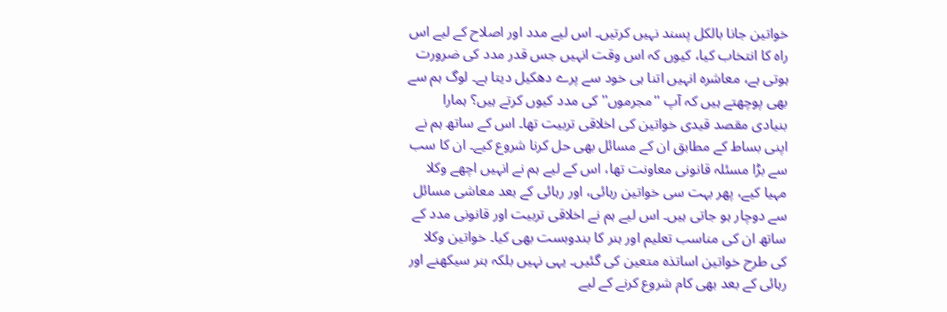خواتین جانا بالکل پسند نہیں کرتیں۔ اس لیے مدد اور اصلاح کے لیے اس راہ کا انتخاب کیا، کیوں کہ اس وقت انہیں جس قدر مدد کی ضرورت ہوتی ہے، معاشرہ انہیں اتنا ہی خود سے پرے دھکیل دیتا ہے۔ لوگ ہم سے بھی پوچھتے ہیں کہ آپ ''مجرموں'' کی مدد کیوں کرتے ہیں؟ ہمارا بنیادی مقصد قیدی خواتین کی اخلاقی تربیت تھا۔ اس کے ساتھ ہم نے اپنی بساط کے مطابق ان کے مسائل بھی حل کرنا شروع کیے۔ ان کا سب سے بڑا مسئلہ قانونی معاونت تھا، اس کے لیے ہم نے انہیں اچھے وکلا مہیا کیے، پھر بہت سی خواتین رہائی، اور رہائی کے بعد معاشی مسائل سے دوچار ہو جاتی ہیں۔ اس لیے ہم نے اخلاقی تربیت اور قانونی مدد کے ساتھ ان کی مناسب تعلیم اور ہنر کا بندوبست بھی کیا۔ خواتین وکلا کی طرح خواتین اساتذہ متعین کی گئیں۔ یہی نہیں بلکہ ہنر سیکھنے اور رہائی کے بعد بھی کام شروع کرنے کے لیے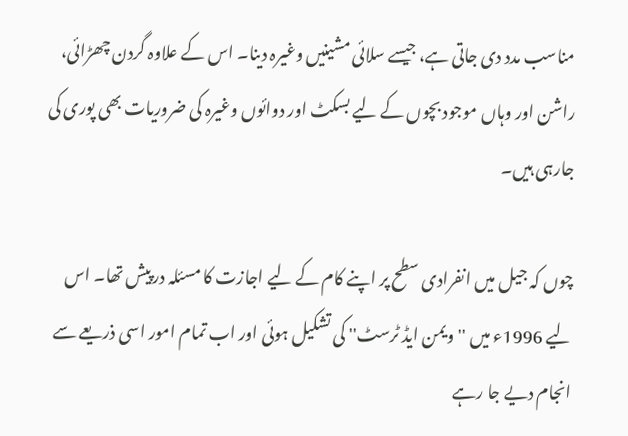مناسب مدد دی جاتی ہے، جیسے سلائی مشینیں وغیرہ دینا۔ اس کے علاوہ گردن چھڑائی، راشن اور وہاں موجود بچوں کے لیے بسکٹ اور دوائوں وغیرہ کی ضروریات بھی پوری کی جارہی ہیں۔

چوں کہ جیل میں انفرادی سطح پر اپنے کام کے لیے اجازت کا مسئلہ درپیش تھا۔ اس لیے 1996ء میں ''ویمن ایڈ ٹرسٹ'' کی تشکیل ہوئی اور اب تمام امور اسی ذریعے سے انجام دیے جا رہے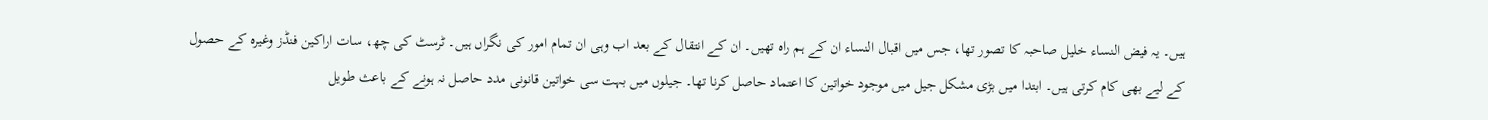ہیں۔ یہ فیض النساء خلیل صاحبہ کا تصور تھا، جس میں اقبال النساء ان کے ہم راہ تھیں۔ ان کے انتقال کے بعد اب وہی ان تمام امور کی نگراں ہیں۔ ٹرسٹ کی چھ، سات اراکین فنڈز وغیرہ کے حصول کے لیے بھی کام کرتی ہیں۔ ابتدا میں بڑی مشکل جیل میں موجود خواتین کا اعتماد حاصل کرنا تھا۔ جیلوں میں بہت سی خواتین قانونی مدد حاصل نہ ہونے کے باعث طویل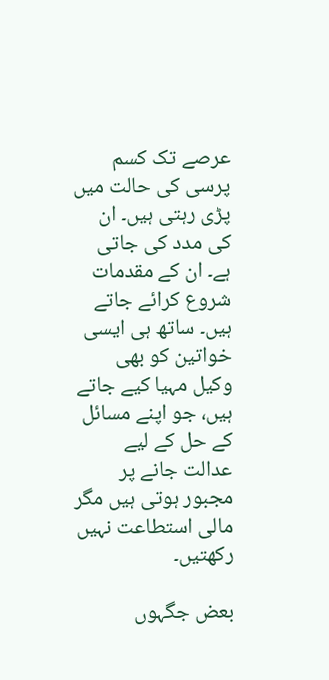عرصے تک کسم پرسی کی حالت میں پڑی رہتی ہیں۔ ان کی مدد کی جاتی ہے۔ ان کے مقدمات شروع کرائے جاتے ہیں۔ ساتھ ہی ایسی خواتین کو بھی وکیل مہیا کیے جاتے ہیں، جو اپنے مسائل کے حل کے لیے عدالت جانے پر مجبور ہوتی ہیں مگر مالی استطاعت نہیں رکھتیں۔

بعض جگہوں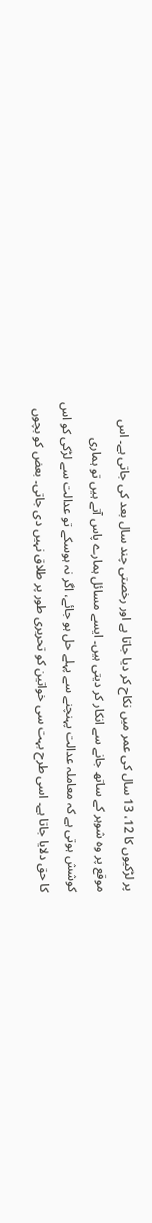پر لڑکیوں کا 12، 13 سال کی عمر میں نکاح کر دیا جاتا ہے اور رخصتی چند سال بعد کی جاتی ہے۔ اس موقع پر وہ شوہر کے ساتھ جانے سے انکار کر دیتی ہیں۔ ایسے مسائل ہمارے پاس آتے ہیں تو ہماری کوشش ہوتی ہے کہ معاملہ عدالت پہنچنے سے پہلے حل ہو جائے، اگر نہ ہوسکے تو عدالت سے لڑکی کو اس کا حق دلایا جاتا ہے۔ اسی طرح بہت سی خواتین کو تحریری طور پر طلاق نہیں دی جاتی۔ بعض کو بچوں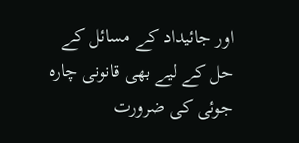اور جائیداد کے مسائل کے حل کے لیے بھی قانونی چارہ جوئی کی ضرورت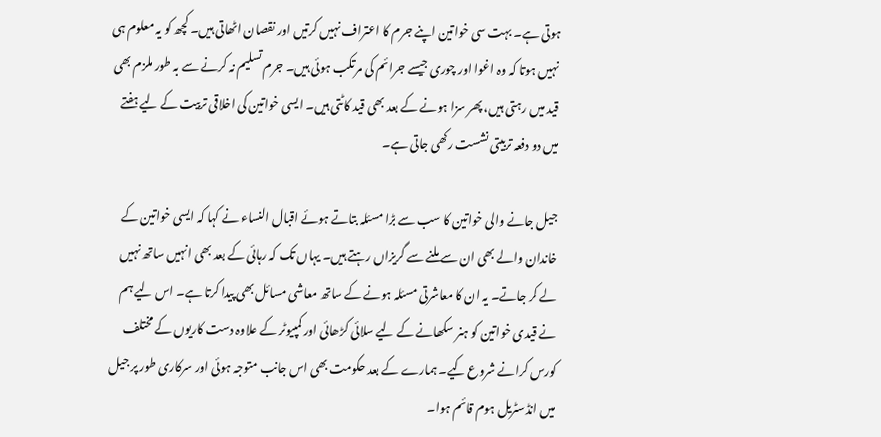ہوتی ہے۔ بہت سی خواتین اپنے جرم کا اعتراف نہیں کرتیں اور نقصان اٹھاتی ہیں۔ کچھ کو یہ معلوم ہی نہیں ہوتا کہ وہ اغوا اور چوری جیسے جرائم کی مرتکب ہوئی ہیں۔ جرم تسلیم نہ کرنے سے بہ طور ملزم بھی قید میں رہتی ہیں، پھر سزا ہونے کے بعد بھی قید کاٹتی ہیں۔ ایسی خواتین کی اخلاقی تربیت کے لیے ہفتے میں دو دفعہ تربیتی نشست رکھی جاتی ہے۔

جیل جانے والی خواتین کا سب سے بڑا مسئلہ بتاتے ہوئے اقبال النساء نے کہا کہ ایسی خواتین کے خاندان والے بھی ان سے ملنے سے گریزاں رہتے ہیں۔ یہاں تک کہ رہائی کے بعد بھی انہیں ساتھ نہیں لے کر جاتے۔ یہ ان کا معاشرتی مسئلہ ہونے کے ساتھ معاشی مسائل بھی پیدا کرتا ہے۔ اس لیے ہم نے قیدی خواتین کو ہنر سکھانے کے لیے سلائی کڑھائی اور کمپیوٹر کے علاوہ دست کاریوں کے مختلف کورس کرانے شروع کیے۔ ہمارے کے بعد حکومت بھی اس جانب متوجہ ہوئی اور سرکاری طور پر جیل میں انڈسٹریل ہوم قائم ہوا۔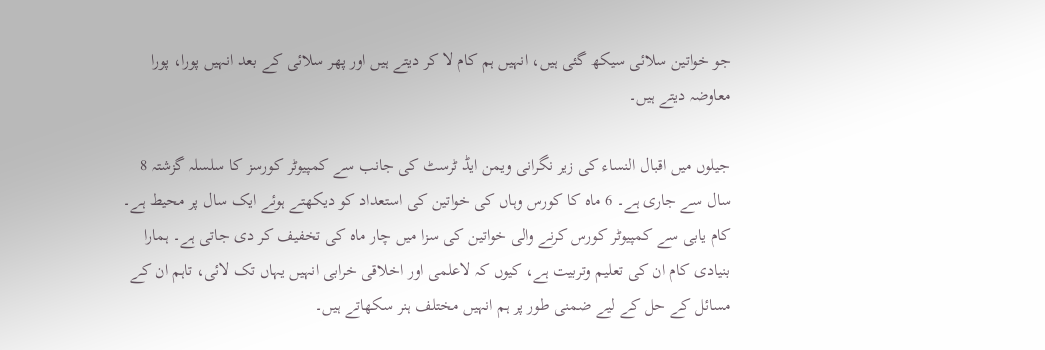جو خواتین سلائی سیکھ گئی ہیں، انہیں ہم کام لا کر دیتے ہیں اور پھر سلائی کے بعد انہیں پورا، پورا معاوضہ دیتے ہیں۔

جیلوں میں اقبال النساء کی زیر نگرانی ویمن ایڈ ٹرسٹ کی جانب سے کمپیوٹر کورسز کا سلسلہ گزشتہ 8 سال سے جاری ہے۔ 6 ماہ کا کورس وہاں کی خواتین کی استعداد کو دیکھتے ہوئے ایک سال پر محیط ہے۔ کام یابی سے کمپیوٹر کورس کرنے والی خواتین کی سزا میں چار ماہ کی تخفیف کر دی جاتی ہے۔ ہمارا بنیادی کام ان کی تعلیم وتربیت ہے، کیوں کہ لاعلمی اور اخلاقی خرابی انہیں یہاں تک لائی، تاہم ان کے مسائل کے حل کے لیے ضمنی طور پر ہم انہیں مختلف ہنر سکھاتے ہیں۔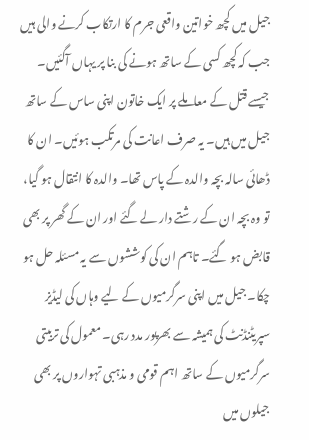جیل میں کچھ خواتین واقعی جرم کا ارتکاب کرنے والی ہیں جب کہ کچھ کسی کے ساتھ ہونے کی بنا پر یہاں آگئیں۔ جیسے قتل کے معاملے پر ایک خاتون اپنی ساس کے ساتھ جیل میں ہیں۔ یہ صرف اعانت کی مرتکب ہوئیں۔ ان کا ڈھائی سالہ بچہ والدہ کے پاس تھا۔ والدہ کا انتقال ہو گیا، تو وہ بچہ ان کے رشتے دار لے گئے اور ان کے گھر پر بھی قابض ہو گئے۔ تاہم ان کی کوششوں سے یہ مسئلہ حل ہو چکا۔ جیل میں اپنی سرگرمیوں کے لیے وہاں کی لیڈیز سپریٹنڈنٹ کی ہمیشہ سے بھرپور مدد رہی۔ معمول کی تربیتی سرگرمیوں کے ساتھ اہم قومی و مذہبی تہواروں پر بھی جیلوں میں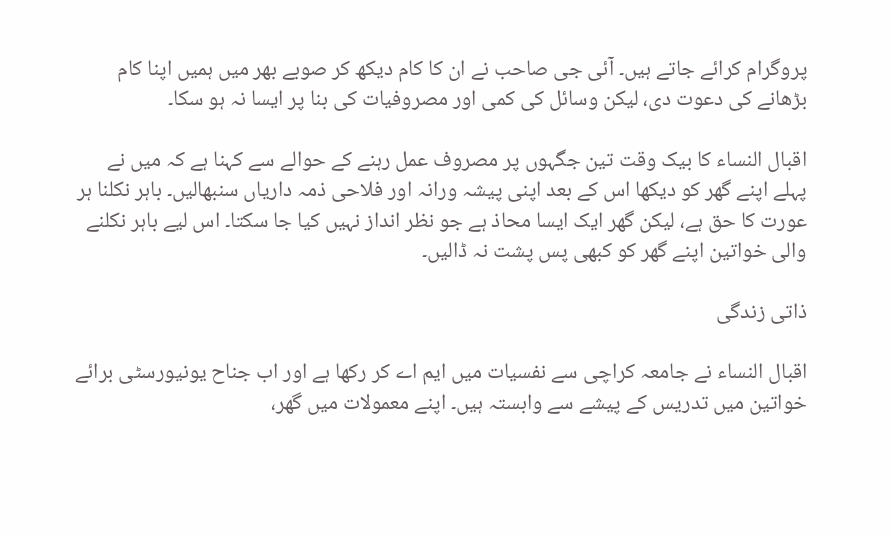پروگرام کرائے جاتے ہیں۔ آئی جی صاحب نے ان کا کام دیکھ کر صوبے بھر میں ہمیں اپنا کام بڑھانے کی دعوت دی، لیکن وسائل کی کمی اور مصروفیات کی بنا پر ایسا نہ ہو سکا۔

اقبال النساء کا بیک وقت تین جگہوں پر مصروف عمل رہنے کے حوالے سے کہنا ہے کہ میں نے پہلے اپنے گھر کو دیکھا اس کے بعد اپنی پیشہ ورانہ اور فلاحی ذمہ داریاں سنبھالیں۔ باہر نکلنا ہر عورت کا حق ہے، لیکن گھر ایک ایسا محاذ ہے جو نظر انداز نہیں کیا جا سکتا۔ اس لیے باہر نکلنے والی خواتین اپنے گھر کو کبھی پس پشت نہ ڈالیں۔

ذاتی زندگی

اقبال النساء نے جامعہ کراچی سے نفسیات میں ایم اے کر رکھا ہے اور اب جناح یونیورسٹی برائے خواتین میں تدریس کے پیشے سے وابستہ ہیں۔ اپنے معمولات میں گھر،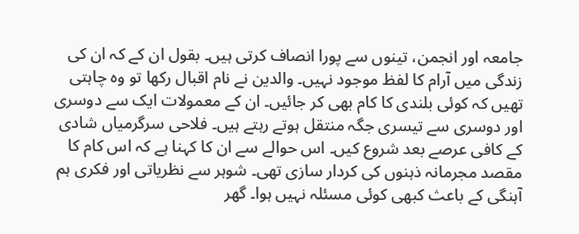جامعہ اور انجمن، تینوں سے پورا انصاف کرتی ہیں۔ بقول ان کے کہ ان کی زندگی میں آرام کا لفظ موجود نہیں۔ والدین نے نام اقبال رکھا تو وہ چاہتی تھیں کہ کوئی بلندی کا کام بھی کر جائیں۔ ان کے معمولات ایک سے دوسری اور دوسری سے تیسری جگہ منتقل ہوتے رہتے ہیں۔ فلاحی سرگرمیاں شادی کے کافی عرصے بعد شروع کیں۔ اس حوالے سے ان کا کہنا ہے کہ اس کام کا مقصد مجرمانہ ذہنوں کی کردار سازی تھی۔ شوہر سے نظریاتی اور فکری ہم آہنگی کے باعث کبھی کوئی مسئلہ نہیں ہوا۔ گھر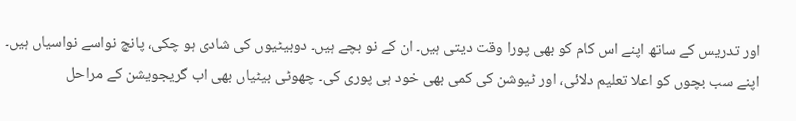اور تدریس کے ساتھ اپنے اس کام کو بھی پورا وقت دیتی ہیں۔ ان کے نو بچے ہیں۔ دوبیٹیوں کی شادی ہو چکی، پانچ نواسے نواسیاں ہیں۔ اپنے سب بچوں کو اعلا تعلیم دلائی، اور ٹیوشن کی کمی بھی خود ہی پوری کی۔ چھوٹی بیٹیاں بھی اب گریجویشن کے مراحل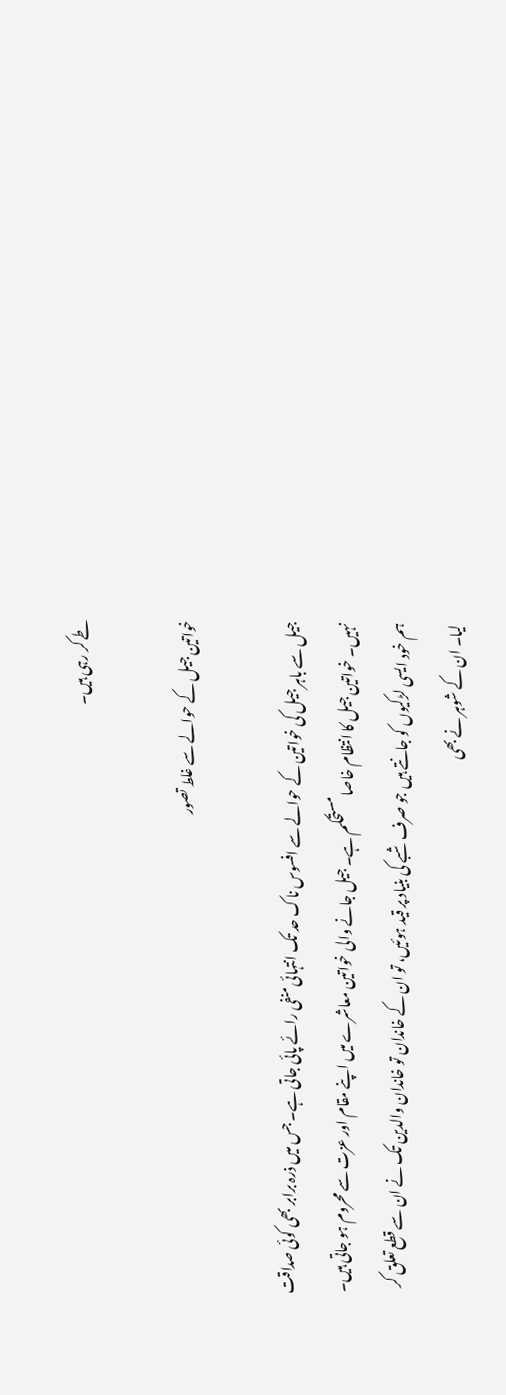طے کر رہی ہیں۔

خواتین جیل کے حوالے سے غلط تصور

جیل سے باہر جیل کی خواتین کے حوالے سے افسوس ناک حد تک انتہائی منفی رائے پائی جاتی ہے۔ جس میں ذرہ برابر بھی کوئی صداقت نہیں۔ خواتین جیل کا انتظام خاصا مستحکم ہے۔ جیل جانے والی خواتین معاشرے میں اپنے مقام اور عزت سے محروم ہو جاتی ہیں۔ ہم خود ایسی لڑکیوں کو جانتے ہیں جو صرف شبے کی بنیاد پر قید ہوئیں، تو ان کے خاندان تو خاندان والدین تک نے ان سے قطع تعلق کر لیا۔ ان کے شوہر نے بھی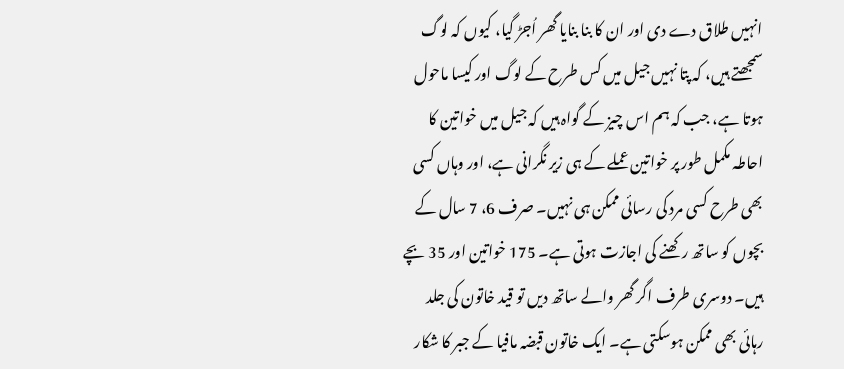انہیں طلاق دے دی اور ان کا بنا بنایا گھر اُجڑ گیا، کیوں کہ لوگ سمجھتے ہیں، کہ پتا نہیں جیل میں کس طرح کے لوگ اور کیسا ماحول ہوتا ہے، جب کہ ہم اس چیز کے گواہ ہیں کہ جیل میں خواتین کا احاطہ مکمل طور پر خواتین عملے کے ہی زیر نگرانی ہے، اور وہاں کسی بھی طرح کسی مرد کی رسائی ممکن ہی نہیں۔ صرف 6، 7 سال کے بچوں کو ساتھ رکھنے کی اجازت ہوتی ہے۔ 175 خواتین اور 35 بچے ہیں۔ دوسری طرف اگر گھر والے ساتھ دیں تو قید خاتون کی جلد رہائی بھی ممکن ہوسکتی ہے۔ ایک خاتون قبضہ مافیا کے جبر کا شکار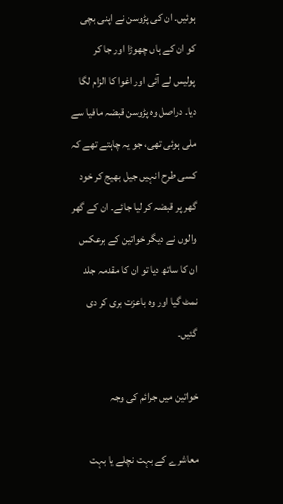ہوئیں۔ ان کی پڑوسن نے اپنی بچی کو ان کے ہاں چھوڑا اور جا کر پولیس لے آئی اور اغوا کا الزام لگا دیا۔ دراصل وہ پڑوسن قبضہ مافیا سے ملی ہوئی تھی، جو یہ چاہتے تھے کہ کسی طرح انہیں جیل بھیج کر خود گھر پر قبضہ کر لیا جائے۔ ان کے گھر والوں نے دیگر خواتین کے برعکس ان کا ساتھ دیا تو ان کا مقدمہ جلد نمٹ گیا اور وہ باعزت بری کر دی گئیں۔

خواتین میں جرائم کی وجہ

معاشرے کے بہت نچلے یا بہت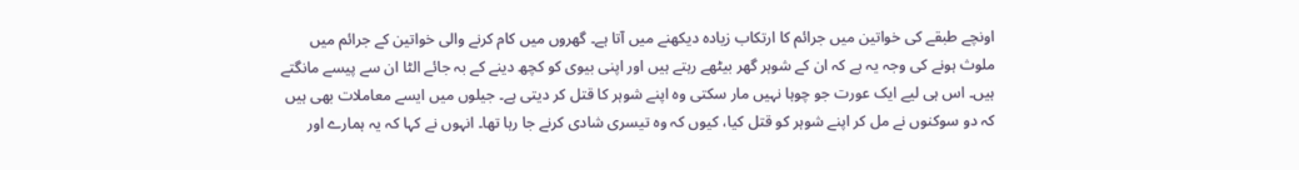اونچے طبقے کی خواتین میں جرائم کا ارتکاب زیادہ دیکھنے میں آتا ہے۔ گھروں میں کام کرنے والی خواتین کے جرائم میں ملوث ہونے کی وجہ یہ ہے کہ ان کے شوہر گھر بیٹھے رہتے ہیں اور اپنی بیوی کو کچھ دینے کے بہ جائے الٹا ان سے پیسے مانگتے ہیں۔ اس ہی لیے ایک عورت جو چوہا نہیں مار سکتی وہ اپنے شوہر کا قتل کر دیتی ہے۔ جیلوں میں ایسے معاملات بھی ہیں کہ دو سوکنوں نے مل کر اپنے شوہر کو قتل کیا، کیوں کہ وہ تیسری شادی کرنے جا رہا تھا۔ انہوں نے کہا کہ یہ ہمارے اور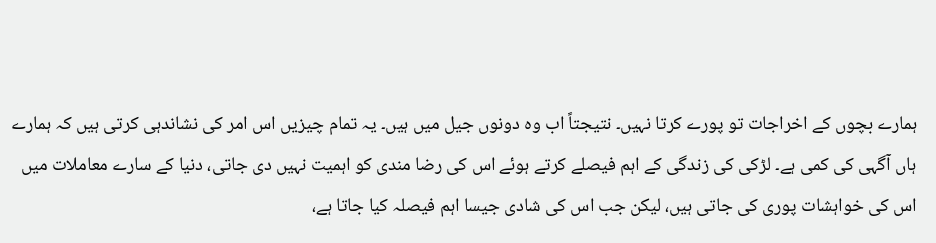ہمارے بچوں کے اخراجات تو پورے کرتا نہیں۔ نتیجتاً اب وہ دونوں جیل میں ہیں۔ یہ تمام چیزیں اس امر کی نشاندہی کرتی ہیں کہ ہمارے ہاں آگہی کی کمی ہے۔ لڑکی کی زندگی کے اہم فیصلے کرتے ہوئے اس کی رضا مندی کو اہمیت نہیں دی جاتی، دنیا کے سارے معاملات میں اس کی خواہشات پوری کی جاتی ہیں، لیکن جب اس کی شادی جیسا اہم فیصلہ کیا جاتا ہے،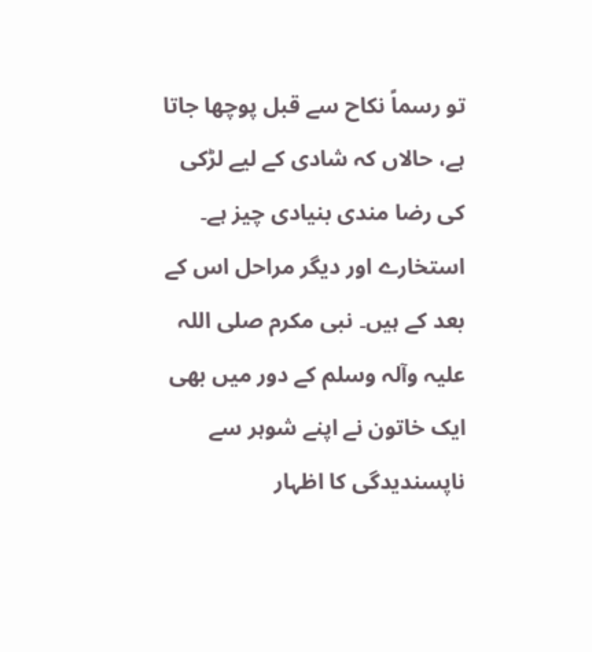تو رسماً نکاح سے قبل پوچھا جاتا ہے، حالاں کہ شادی کے لیے لڑکی کی رضا مندی بنیادی چیز ہے۔ استخارے اور دیگر مراحل اس کے بعد کے ہیں۔ نبی مکرم صلی اللہ علیہ وآلہ وسلم کے دور میں بھی ایک خاتون نے اپنے شوہر سے ناپسندیدگی کا اظہار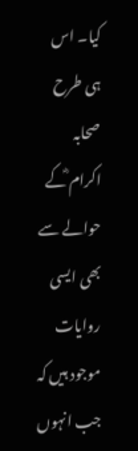کیا۔ اس ہی طرح صحابہ اکرام ؓکے حوالے سے بھی ایسی روایات موجود ہیں کہ جب انہوں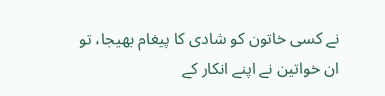نے کسی خاتون کو شادی کا پیغام بھیجا، تو ان خواتین نے اپنے انکار کے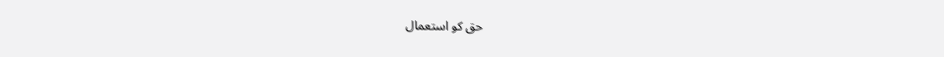حق کو استعمال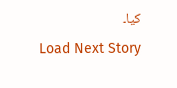کیا۔
Load Next Story